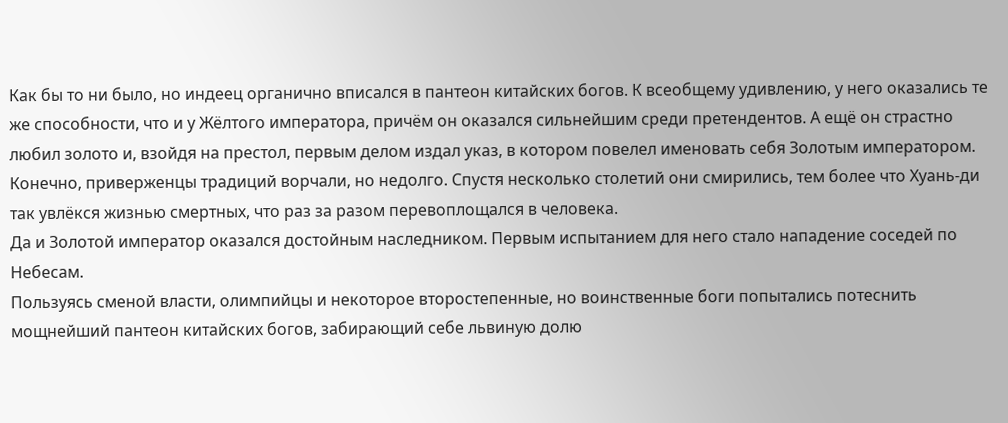Как бы то ни было, но индеец органично вписался в пантеон китайских богов. К всеобщему удивлению, у него оказались те же способности, что и у Жёлтого императора, причём он оказался сильнейшим среди претендентов. А ещё он страстно любил золото и, взойдя на престол, первым делом издал указ, в котором повелел именовать себя Золотым императором. Конечно, приверженцы традиций ворчали, но недолго. Спустя несколько столетий они смирились, тем более что Хуань-ди так увлёкся жизнью смертных, что раз за разом перевоплощался в человека.
Да и Золотой император оказался достойным наследником. Первым испытанием для него стало нападение соседей по Небесам.
Пользуясь сменой власти, олимпийцы и некоторое второстепенные, но воинственные боги попытались потеснить мощнейший пантеон китайских богов, забирающий себе львиную долю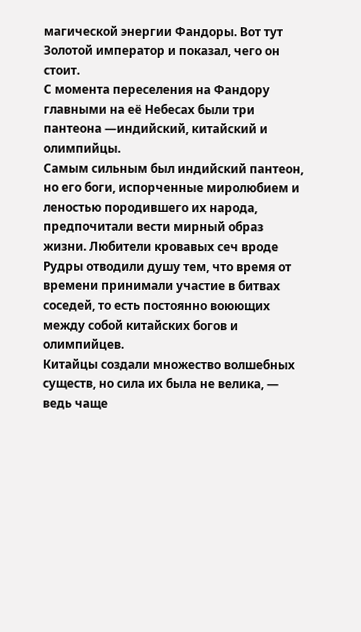магической энергии Фандоры. Вот тут Золотой император и показал, чего он стоит.
С момента переселения на Фандору главными на её Небесах были три пантеона —индийский, китайский и олимпийцы.
Самым сильным был индийский пантеон, но его боги, испорченные миролюбием и леностью породившего их народа, предпочитали вести мирный образ жизни. Любители кровавых сеч вроде Рудры отводили душу тем, что время от времени принимали участие в битвах соседей, то есть постоянно воюющих между собой китайских богов и олимпийцев.
Китайцы создали множество волшебных существ, но сила их была не велика, — ведь чаще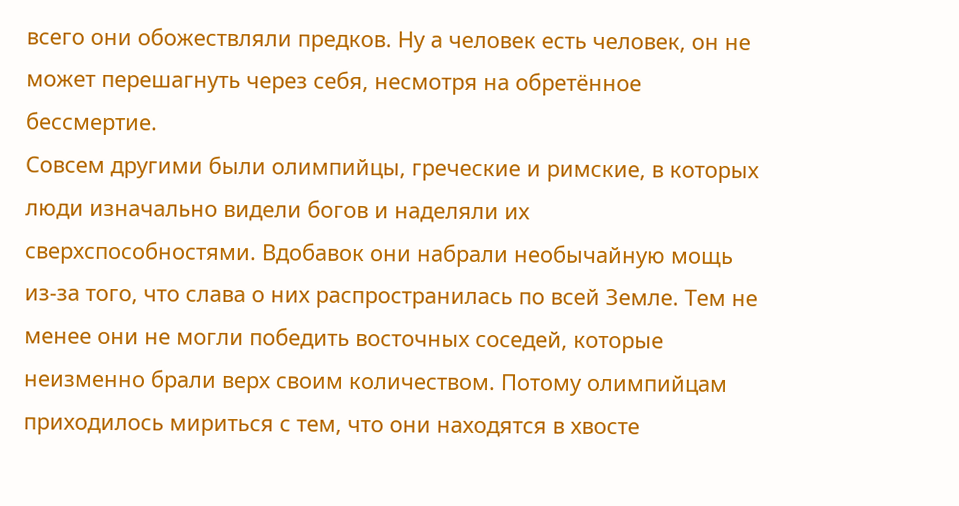всего они обожествляли предков. Ну а человек есть человек, он не может перешагнуть через себя, несмотря на обретённое бессмертие.
Совсем другими были олимпийцы, греческие и римские, в которых люди изначально видели богов и наделяли их сверхспособностями. Вдобавок они набрали необычайную мощь из-за того, что слава о них распространилась по всей Земле. Тем не менее они не могли победить восточных соседей, которые неизменно брали верх своим количеством. Потому олимпийцам приходилось мириться с тем, что они находятся в хвосте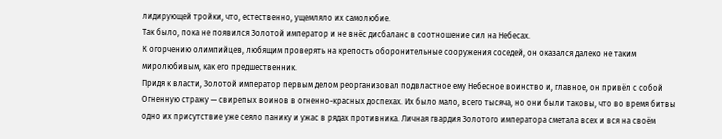лидирующей тройки, что, естественно, ущемляло их самолюбие.
Так было, пока не появился Золотой император и не внёс дисбаланс в соотношение сил на Небесах.
К огорчению олимпийцев, любящим проверять на крепость оборонительные сооружения соседей, он оказался далеко не таким миролюбивым, как его предшественник.
Придя к власти, Золотой император первым делом реорганизовал подвластное ему Небесное воинство и, главное, он привёл с собой Огненную стражу — свирепых воинов в огненно-красных доспехах. Их было мало, всего тысяча, но они были таковы, что во время битвы одно их присутствие уже сеяло панику и ужас в рядах противника. Личная гвардия Золотого императора сметала всех и вся на своём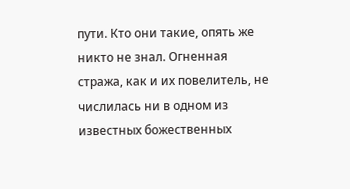пути. Кто они такие, опять же никто не знал. Огненная стража, как и их повелитель, не числилась ни в одном из известных божественных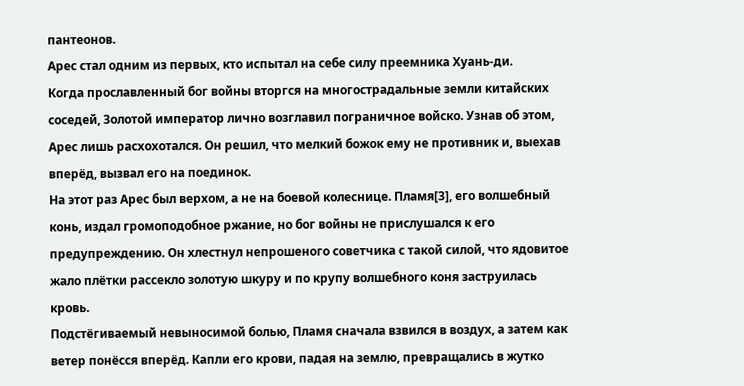пантеонов.
Арес стал одним из первых, кто испытал на себе силу преемника Хуань-ди.
Когда прославленный бог войны вторгся на многострадальные земли китайских соседей, Золотой император лично возглавил пограничное войско. Узнав об этом, Арес лишь расхохотался. Он решил, что мелкий божок ему не противник и, выехав вперёд, вызвал его на поединок.
На этот раз Арес был верхом, а не на боевой колеснице. Пламя[3], его волшебный конь, издал громоподобное ржание, но бог войны не прислушался к его предупреждению. Он хлестнул непрошеного советчика с такой силой, что ядовитое жало плётки рассекло золотую шкуру и по крупу волшебного коня заструилась кровь.
Подстёгиваемый невыносимой болью, Пламя сначала взвился в воздух, а затем как ветер понёсся вперёд. Капли его крови, падая на землю, превращались в жутко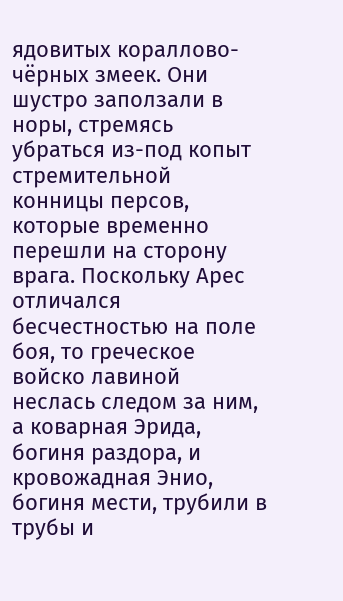ядовитых кораллово-чёрных змеек. Они шустро заползали в норы, стремясь убраться из-под копыт стремительной конницы персов, которые временно перешли на сторону врага. Поскольку Арес отличался бесчестностью на поле боя, то греческое войско лавиной неслась следом за ним, а коварная Эрида, богиня раздора, и кровожадная Энио, богиня мести, трубили в трубы и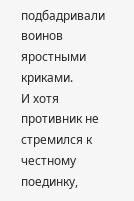подбадривали воинов яростными криками.
И хотя противник не стремился к честному поединку,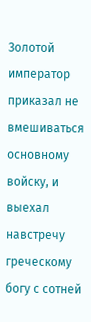Золотой император приказал не вмешиваться основному войску, и выехал навстречу греческому богу с сотней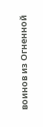воинов из Огненной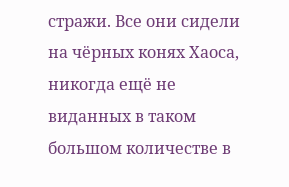стражи. Все они сидели на чёрных конях Хаоса, никогда ещё не виданных в таком большом количестве в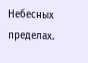Небесных пределах.